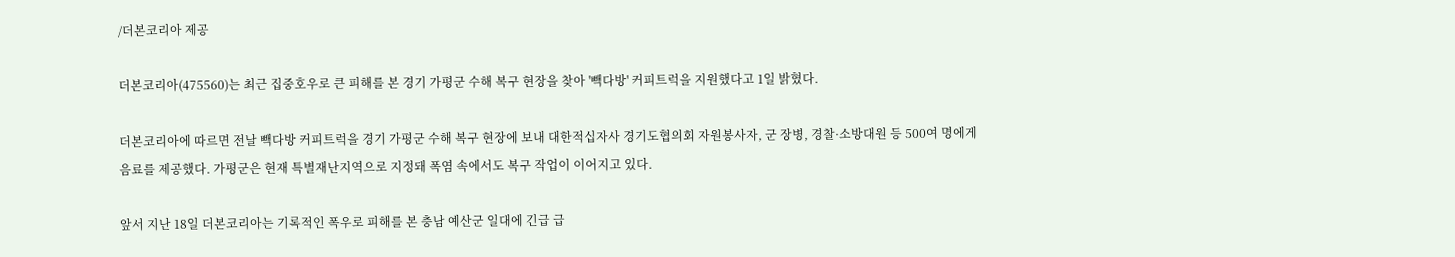/더본코리아 제공

더본코리아(475560)는 최근 집중호우로 큰 피해를 본 경기 가평군 수해 복구 현장을 찾아 '빽다방' 커피트럭을 지원했다고 1일 밝혔다.

더본코리아에 따르면 전날 빽다방 커피트럭을 경기 가평군 수해 복구 현장에 보내 대한적십자사 경기도협의회 자원봉사자, 군 장병, 경찰·소방대원 등 500여 명에게 음료를 제공했다. 가평군은 현재 특별재난지역으로 지정돼 폭염 속에서도 복구 작업이 이어지고 있다.

앞서 지난 18일 더본코리아는 기록적인 폭우로 피해를 본 충남 예산군 일대에 긴급 급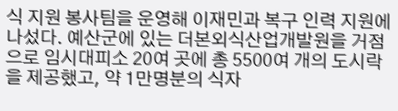식 지원 봉사팀을 운영해 이재민과 복구 인력 지원에 나섰다. 예산군에 있는 더본외식산업개발원을 거점으로 임시대피소 20여 곳에 총 5500여 개의 도시락을 제공했고, 약 1만명분의 식자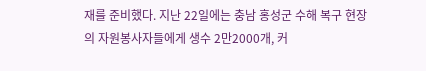재를 준비했다. 지난 22일에는 충남 홍성군 수해 복구 현장의 자원봉사자들에게 생수 2만2000개, 커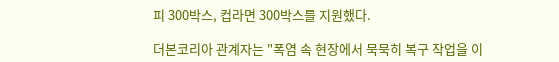피 300박스, 컵라면 300박스를 지원했다.

더본코리아 관계자는 "폭염 속 현장에서 묵묵히 복구 작업을 이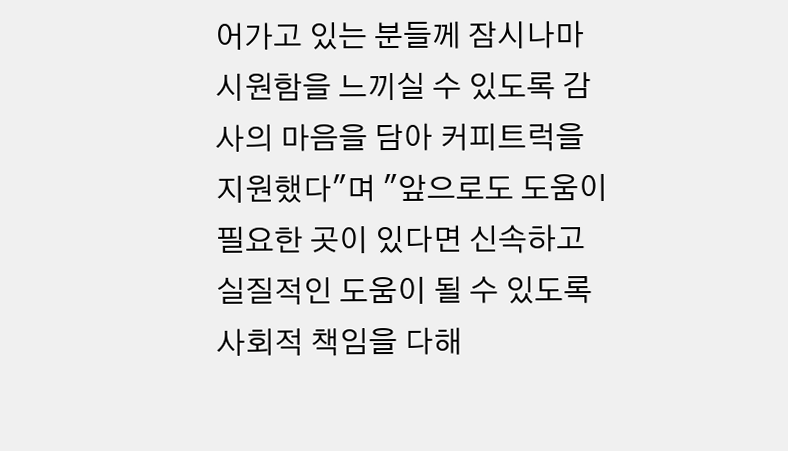어가고 있는 분들께 잠시나마 시원함을 느끼실 수 있도록 감사의 마음을 담아 커피트럭을 지원했다"며 "앞으로도 도움이 필요한 곳이 있다면 신속하고 실질적인 도움이 될 수 있도록 사회적 책임을 다해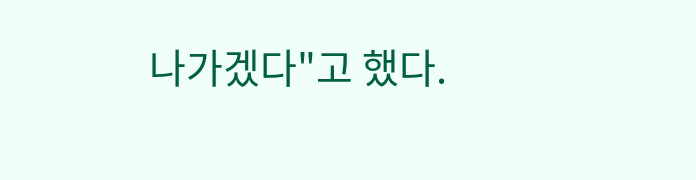나가겠다"고 했다.